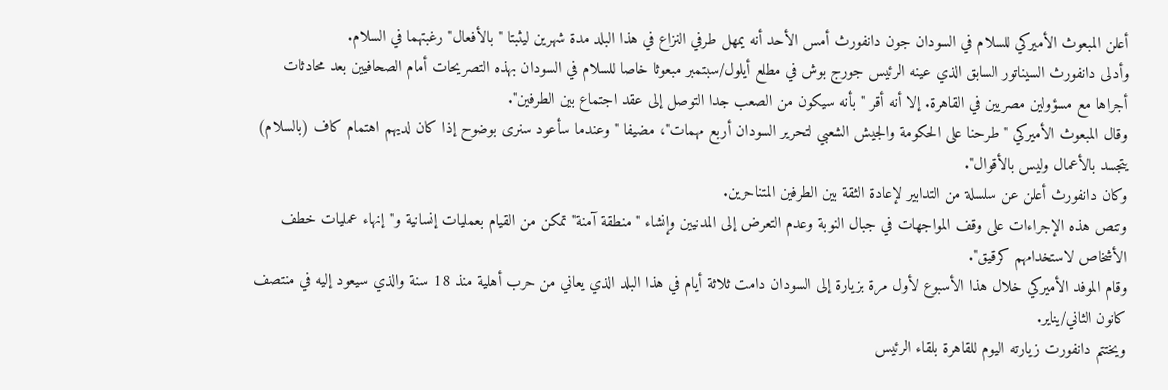أعلن المبعوث الأميركي للسلام في السودان جون دانفورث أمس الأحد أنه يمهل طرفي النزاع في هذا البلد مدة شهرين ليثبتا "بالأفعال" رغبتهما في السلام.
وأدلى دانفورث السيناتور السابق الذي عينه الرئيس جورج بوش في مطلع أيلول/سبتمبر مبعوثا خاصا للسلام في السودان بهذه التصريحات أمام الصحافيين بعد محادثات أجراها مع مسؤولين مصريين في القاهرة. إلا أنه أقر "بأنه سيكون من الصعب جدا التوصل إلى عقد اجتماع بين الطرفين".
وقال المبعوث الأميركي "طرحنا على الحكومة والجيش الشعبي لتحرير السودان أربع مهمات"، مضيفا "وعندما سأعود سنرى بوضوح إذا كان لديهم اهتمام كاف (بالسلام) يتجسد بالأعمال وليس بالأقوال".
وكان دانفورث أعلن عن سلسلة من التدابير لإعادة الثقة بين الطرفين المتناحرين.
وتنص هذه الإجراءات على وقف المواجهات في جبال النوبة وعدم التعرض إلى المدنيين وإنشاء "منطقة آمنة" تمكن من القيام بعمليات إنسانية و"إنهاء عمليات خطف الأشخاص لاستخدامهم كرقيق".
وقام الموفد الأميركي خلال هذا الأسبوع لأول مرة بزيارة إلى السودان دامت ثلاثة أيام في هذا البلد الذي يعاني من حرب أهلية منذ 18 سنة والذي سيعود إليه في منتصف كانون الثاني/يناير.
ويختتم دانفورت زيارته اليوم للقاهرة بلقاء الرئيس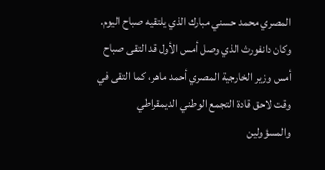المصري محمد حسني مبارك الذي يلتقيه صباح اليوم.
وكان دانفورث الذي وصل أمس الأول قد التقى صباح أمس وزير الخارجية المصري أحمد ماهر، كما التقى في وقت لاحق قادة التجمع الوطني الديمقراطي والمسؤولين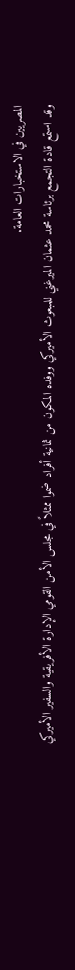المصريين في الاستخبارات العامة.
وقد استمع قادة التجمع برئاسة محمد عثمان الميرغني للمبعوث الأميركي ووفده المكون من ثمانية أفراد ضموا ممثلاً في مجلس الأمن القومي الإدارة الأفريقية والسفير الأميركي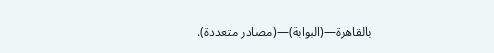بالقاهرة—(البوابة)—(مصادر متعددة).